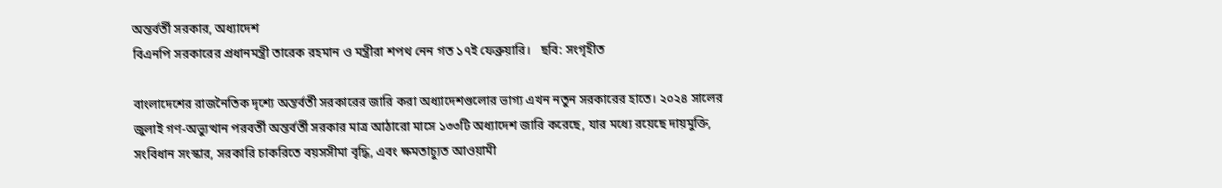অন্তর্বর্তী সরকার, অধ্যাদেশ
বিএনপি সরকারের প্রধানমন্ত্রী তারেক রহমান ও মন্ত্রীরা শপথ নেন গত ১৭ই ফেব্রুয়ারি।   ছবি: সংগৃহীত

বাংলাদেশের রাজনৈতিক দৃশ্যে অন্তর্বর্তী সরকারের জারি করা অধ্যাদেশগুলোর ভাগ্য এখন নতুন সরকারের হাতে। ২০২৪ সালের জুলাই গণ-অভ্যুত্থান পরবর্তী অন্তর্বর্তী সরকার মাত্র আঠারো মাসে ১৩৩টি অধ্যাদেশ জারি করেছে, যার মধ্যে রয়েছে দায়মুক্তি, সংবিধান সংস্কার, সরকারি চাকরিতে বয়সসীমা বৃদ্ধি, এবং ক্ষমতাচ্যুত আওয়ামী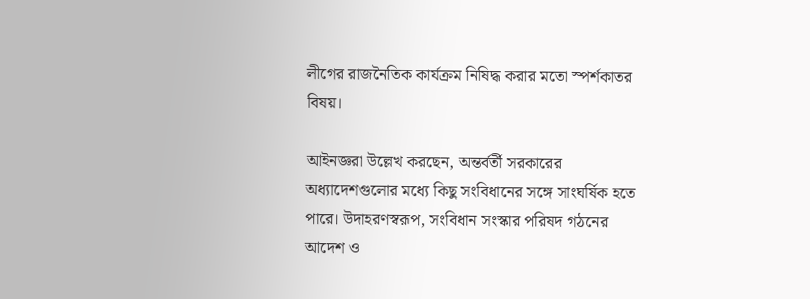লীগের রাজনৈতিক কার্যক্রম নিষিদ্ধ করার মতো স্পর্শকাতর বিষয়।

আইনজ্ঞরা উল্লেখ করছেন, অন্তর্বর্তী সরকারের অধ্যাদেশগুলোর মধ্যে কিছু সংবিধানের সঙ্গে সাংঘর্ষিক হতে পারে। উদাহরণস্বরূপ, সংবিধান সংস্কার পরিষদ গঠনের আদেশ ও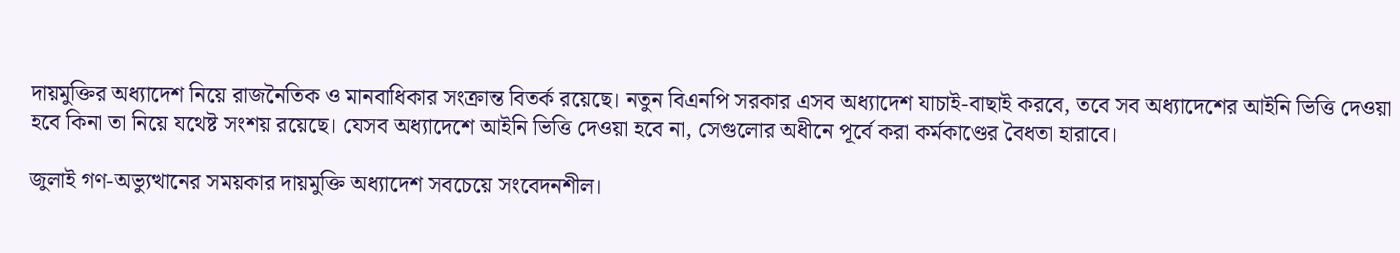দায়মুক্তির অধ্যাদেশ নিয়ে রাজনৈতিক ও মানবাধিকার সংক্রান্ত বিতর্ক রয়েছে। নতুন বিএনপি সরকার এসব অধ্যাদেশ যাচাই-বাছাই করবে, তবে সব অধ্যাদেশের আইনি ভিত্তি দেওয়া হবে কিনা তা নিয়ে যথেষ্ট সংশয় রয়েছে। যেসব অধ্যাদেশে আইনি ভিত্তি দেওয়া হবে না, সেগুলোর অধীনে পূর্বে করা কর্মকাণ্ডের বৈধতা হারাবে।

জুলাই গণ-অভ্যুত্থানের সময়কার দায়মুক্তি অধ্যাদেশ সবচেয়ে সংবেদনশীল।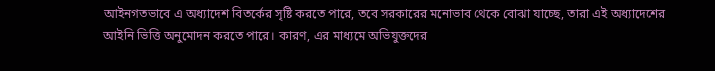আইনগতভাবে এ অধ্যাদেশ বিতর্কের সৃষ্টি করতে পারে, তবে সরকারের মনোভাব থেকে বোঝা যাচ্ছে, তারা এই অধ্যাদেশের আইনি ভিত্তি অনুমোদন করতে পারে। কারণ, এর মাধ্যমে অভিযুক্তদের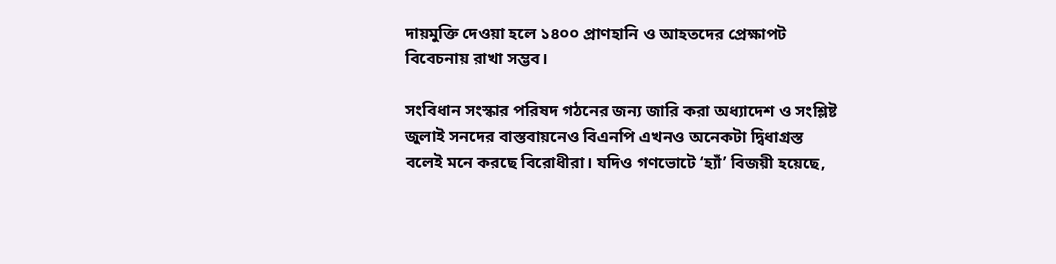দায়মুক্তি দেওয়া হলে ১৪০০ প্রাণহানি ও আহতদের প্রেক্ষাপট বিবেচনায় রাখা সম্ভব।

সংবিধান সংস্কার পরিষদ গঠনের জন্য জারি করা অধ্যাদেশ ও সংশ্লিষ্ট জুলাই সনদের বাস্তবায়নেও বিএনপি এখনও অনেকটা দ্বিধাগ্রস্ত বলেই মনে করছে বিরোধীরা। যদিও গণভোটে ‘হ্যাঁ’ বিজয়ী হয়েছে,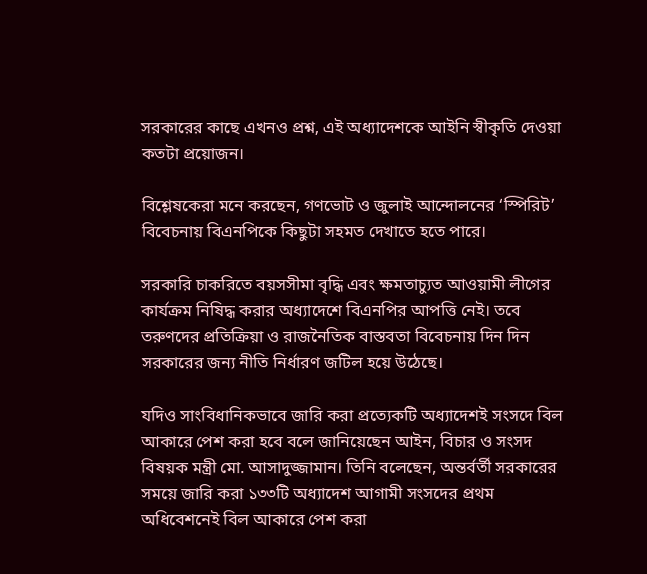সরকারের কাছে এখনও প্রশ্ন, এই অধ্যাদেশকে আইনি স্বীকৃতি দেওয়া কতটা প্রয়োজন।

বিশ্লেষকেরা মনে করছেন, গণভোট ও জুলাই আন্দোলনের ‘স্পিরিট’ বিবেচনায় বিএনপিকে কিছুটা সহমত দেখাতে হতে পারে।

সরকারি চাকরিতে বয়সসীমা বৃদ্ধি এবং ক্ষমতাচ্যুত আওয়ামী লীগের কার্যক্রম নিষিদ্ধ করার অধ্যাদেশে বিএনপির আপত্তি নেই। তবে তরুণদের প্রতিক্রিয়া ও রাজনৈতিক বাস্তবতা বিবেচনায় দিন দিন সরকারের জন্য নীতি নির্ধারণ জটিল হয়ে উঠেছে।

যদিও সাংবিধানিকভাবে জারি করা প্রত্যেকটি অধ্যাদেশই সংসদে বিল আকারে পেশ করা হবে বলে জানিয়েছেন আইন, বিচার ও সংসদ বিষয়ক মন্ত্রী মো. আসাদুজ্জামান। তিনি বলেছেন, অন্তর্বর্তী সরকারের সময়ে জারি করা ১৩৩টি অধ্যাদেশ আগামী সংসদের প্রথম অধিবেশনেই বিল আকারে পেশ করা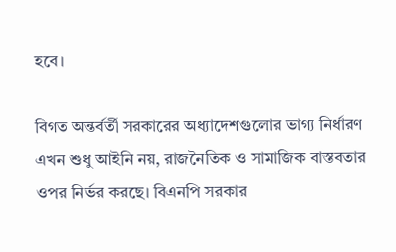হবে।

বিগত অন্তর্বর্তী সরকারের অধ্যাদেশগুলোর ভাগ্য নির্ধারণ এখন শুধু আইনি নয়, রাজনৈতিক ও সামাজিক বাস্তবতার ওপর নির্ভর করছে। বিএনপি সরকার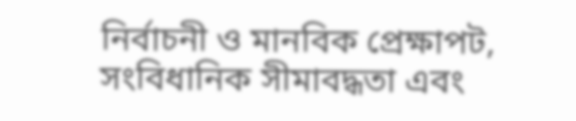নির্বাচনী ও মানবিক প্রেক্ষাপট, সংবিধানিক সীমাবদ্ধতা এবং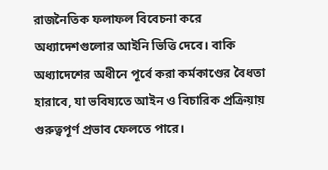রাজনৈতিক ফলাফল বিবেচনা করে অধ্যাদেশগুলোর আইনি ভিত্তি দেবে। বাকি অধ্যাদেশের অধীনে পূর্বে করা কর্মকাণ্ডের বৈধতা হারাবে, যা ভবিষ্যতে আইন ও বিচারিক প্রক্রিয়ায় গুরুত্বপূর্ণ প্রভাব ফেলতে পারে।